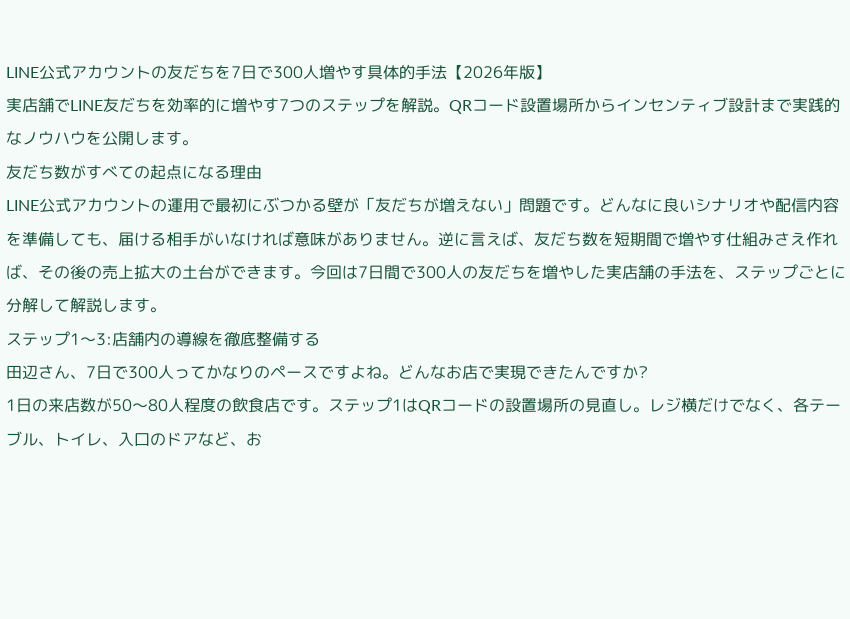LINE公式アカウントの友だちを7日で300人増やす具体的手法【2026年版】
実店舗でLINE友だちを効率的に増やす7つのステップを解説。QRコード設置場所からインセンティブ設計まで実践的なノウハウを公開します。
友だち数がすべての起点になる理由
LINE公式アカウントの運用で最初にぶつかる壁が「友だちが増えない」問題です。どんなに良いシナリオや配信内容を準備しても、届ける相手がいなければ意味がありません。逆に言えば、友だち数を短期間で増やす仕組みさえ作れば、その後の売上拡大の土台ができます。今回は7日間で300人の友だちを増やした実店舗の手法を、ステップごとに分解して解説します。
ステップ1〜3:店舗内の導線を徹底整備する
田辺さん、7日で300人ってかなりのペースですよね。どんなお店で実現できたんですか?
1日の来店数が50〜80人程度の飲食店です。ステップ1はQRコードの設置場所の見直し。レジ横だけでなく、各テーブル、トイレ、入口のドアなど、お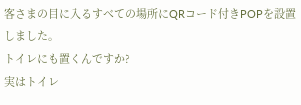客さまの目に入るすべての場所にQRコード付きPOPを設置しました。
トイレにも置くんですか?
実はトイレ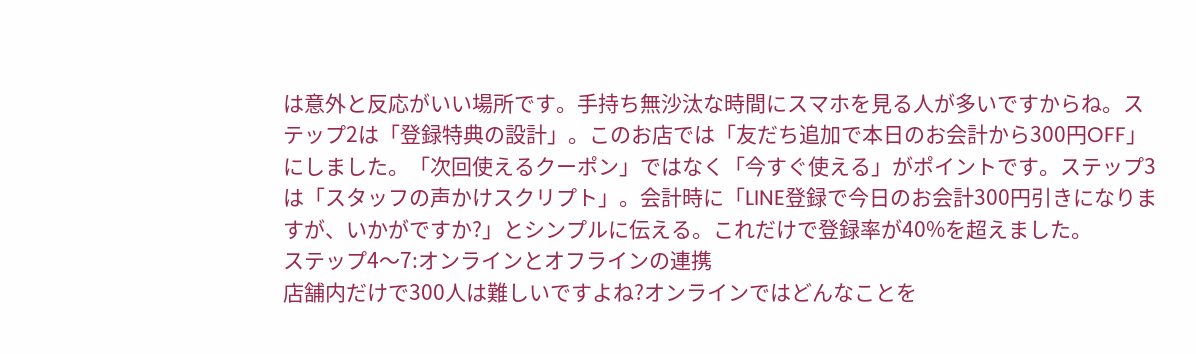は意外と反応がいい場所です。手持ち無沙汰な時間にスマホを見る人が多いですからね。ステップ2は「登録特典の設計」。このお店では「友だち追加で本日のお会計から300円OFF」にしました。「次回使えるクーポン」ではなく「今すぐ使える」がポイントです。ステップ3は「スタッフの声かけスクリプト」。会計時に「LINE登録で今日のお会計300円引きになりますが、いかがですか?」とシンプルに伝える。これだけで登録率が40%を超えました。
ステップ4〜7:オンラインとオフラインの連携
店舗内だけで300人は難しいですよね?オンラインではどんなことを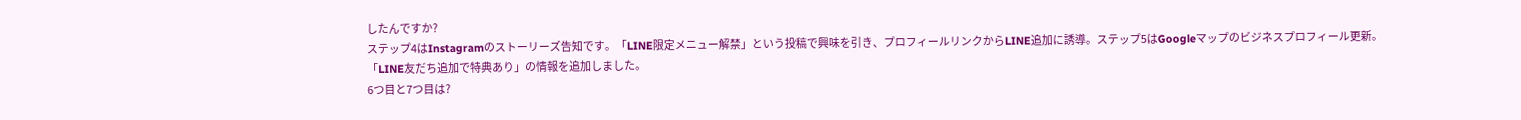したんですか?
ステップ4はInstagramのストーリーズ告知です。「LINE限定メニュー解禁」という投稿で興味を引き、プロフィールリンクからLINE追加に誘導。ステップ5はGoogleマップのビジネスプロフィール更新。「LINE友だち追加で特典あり」の情報を追加しました。
6つ目と7つ目は?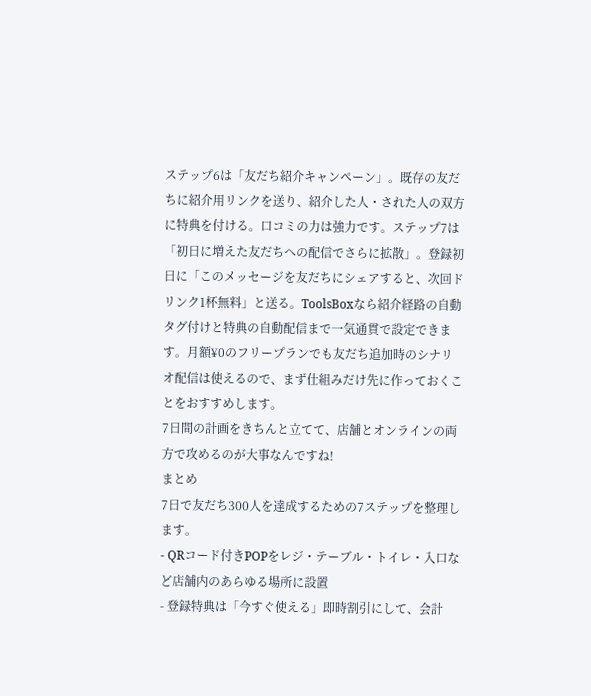ステップ6は「友だち紹介キャンペーン」。既存の友だちに紹介用リンクを送り、紹介した人・された人の双方に特典を付ける。口コミの力は強力です。ステップ7は「初日に増えた友だちへの配信でさらに拡散」。登録初日に「このメッセージを友だちにシェアすると、次回ドリンク1杯無料」と送る。ToolsBoxなら紹介経路の自動タグ付けと特典の自動配信まで一気通貫で設定できます。月額¥0のフリープランでも友だち追加時のシナリオ配信は使えるので、まず仕組みだけ先に作っておくことをおすすめします。
7日間の計画をきちんと立てて、店舗とオンラインの両方で攻めるのが大事なんですね!
まとめ
7日で友だち300人を達成するための7ステップを整理します。
- QRコード付きPOPをレジ・テーブル・トイレ・入口など店舗内のあらゆる場所に設置
- 登録特典は「今すぐ使える」即時割引にして、会計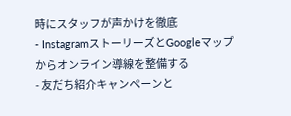時にスタッフが声かけを徹底
- InstagramストーリーズとGoogleマップからオンライン導線を整備する
- 友だち紹介キャンペーンと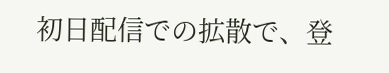初日配信での拡散で、登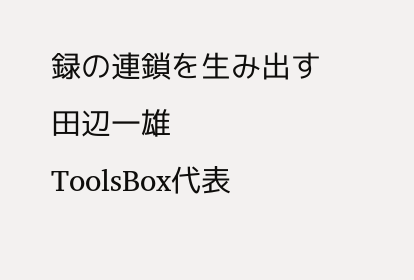録の連鎖を生み出す
田辺一雄
ToolsBox代表